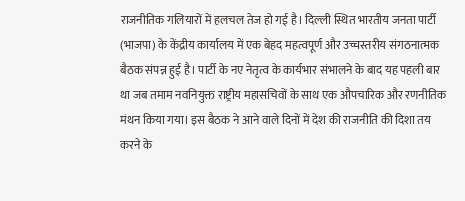राजनीतिक गलियारों में हलचल तेज हो गई है। दिल्ली स्थित भारतीय जनता पार्टी (भाजपा) के केंद्रीय कार्यालय में एक बेहद महत्वपूर्ण और उच्चस्तरीय संगठनात्मक बैठक संपन्न हुई है। पार्टी के नए नेतृत्व के कार्यभार संभालने के बाद यह पहली बार था जब तमाम नवनियुक्त राष्ट्रीय महासचिवों के साथ एक औपचारिक और रणनीतिक मंथन किया गया। इस बैठक ने आने वाले दिनों में देश की राजनीति की दिशा तय करने के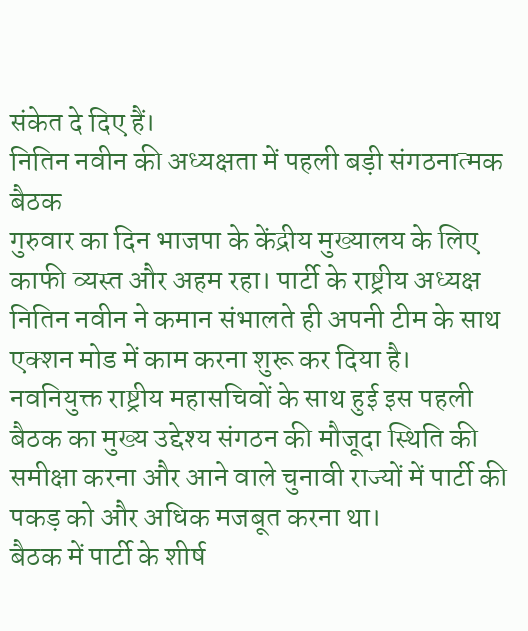संकेत दे दिए हैं।
नितिन नवीन की अध्यक्षता में पहली बड़ी संगठनात्मक बैठक
गुरुवार का दिन भाजपा के केंद्रीय मुख्यालय के लिए काफी व्यस्त और अहम रहा। पार्टी के राष्ट्रीय अध्यक्ष नितिन नवीन ने कमान संभालते ही अपनी टीम के साथ एक्शन मोड में काम करना शुरू कर दिया है। नवनियुक्त राष्ट्रीय महासचिवों के साथ हुई इस पहली बैठक का मुख्य उद्देश्य संगठन की मौजूदा स्थिति की समीक्षा करना और आने वाले चुनावी राज्यों में पार्टी की पकड़ को और अधिक मजबूत करना था।
बैठक में पार्टी के शीर्ष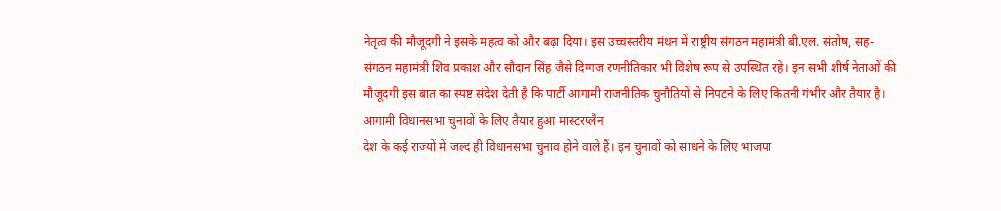नेतृत्व की मौजूदगी ने इसके महत्व को और बढ़ा दिया। इस उच्चस्तरीय मंथन में राष्ट्रीय संगठन महामंत्री बी.एल. संतोष, सह-संगठन महामंत्री शिव प्रकाश और सौदान सिंह जैसे दिग्गज रणनीतिकार भी विशेष रूप से उपस्थित रहे। इन सभी शीर्ष नेताओं की मौजूदगी इस बात का स्पष्ट संदेश देती है कि पार्टी आगामी राजनीतिक चुनौतियों से निपटने के लिए कितनी गंभीर और तैयार है।
आगामी विधानसभा चुनावों के लिए तैयार हुआ मास्टरप्लैन
देश के कई राज्यों में जल्द ही विधानसभा चुनाव होने वाले हैं। इन चुनावों को साधने के लिए भाजपा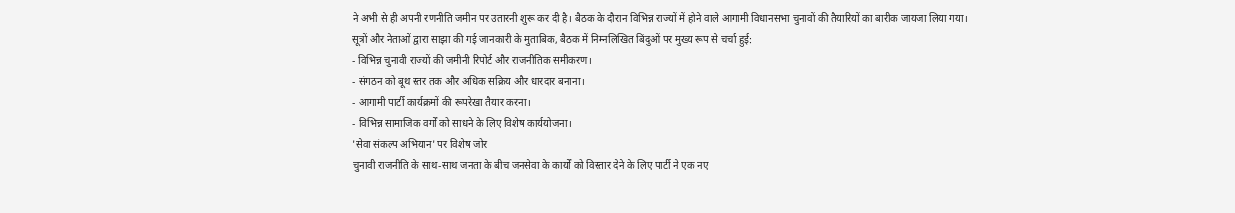ने अभी से ही अपनी रणनीति जमीन पर उतारनी शुरू कर दी है। बैठक के दौरान विभिन्न राज्यों में होने वाले आगामी विधानसभा चुनावों की तैयारियों का बारीक जायजा लिया गया।
सूत्रों और नेताओं द्वारा साझा की गई जानकारी के मुताबिक, बैठक में निम्नलिखित बिंदुओं पर मुख्य रूप से चर्चा हुई:
- विभिन्न चुनावी राज्यों की जमीनी रिपोर्ट और राजनीतिक समीकरण।
- संगठन को बूथ स्तर तक और अधिक सक्रिय और धारदार बनाना।
- आगामी पार्टी कार्यक्रमों की रूपरेखा तैयार करना।
- विभिन्न सामाजिक वर्गों को साधने के लिए विशेष कार्ययोजना।
'सेवा संकल्प अभियान' पर विशेष जोर
चुनावी राजनीति के साथ-साथ जनता के बीच जनसेवा के कार्यों को विस्तार देने के लिए पार्टी ने एक नए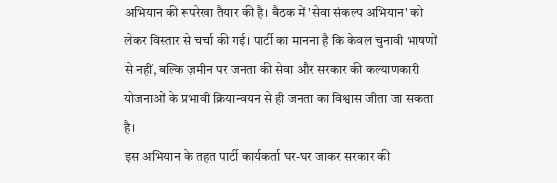अभियान की रूपरेखा तैयार की है। बैठक में 'सेवा संकल्प अभियान' को लेकर विस्तार से चर्चा की गई। पार्टी का मानना है कि केवल चुनावी भाषणों से नहीं, बल्कि ज़मीन पर जनता की सेवा और सरकार की कल्याणकारी योजनाओं के प्रभावी क्रियान्वयन से ही जनता का विश्वास जीता जा सकता है।
इस अभियान के तहत पार्टी कार्यकर्ता घर-घर जाकर सरकार की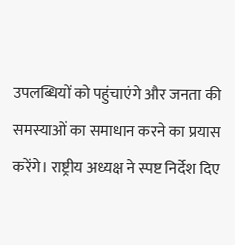उपलब्धियों को पहुंचाएंगे और जनता की समस्याओं का समाधान करने का प्रयास करेंगे। राष्ट्रीय अध्यक्ष ने स्पष्ट निर्देश दिए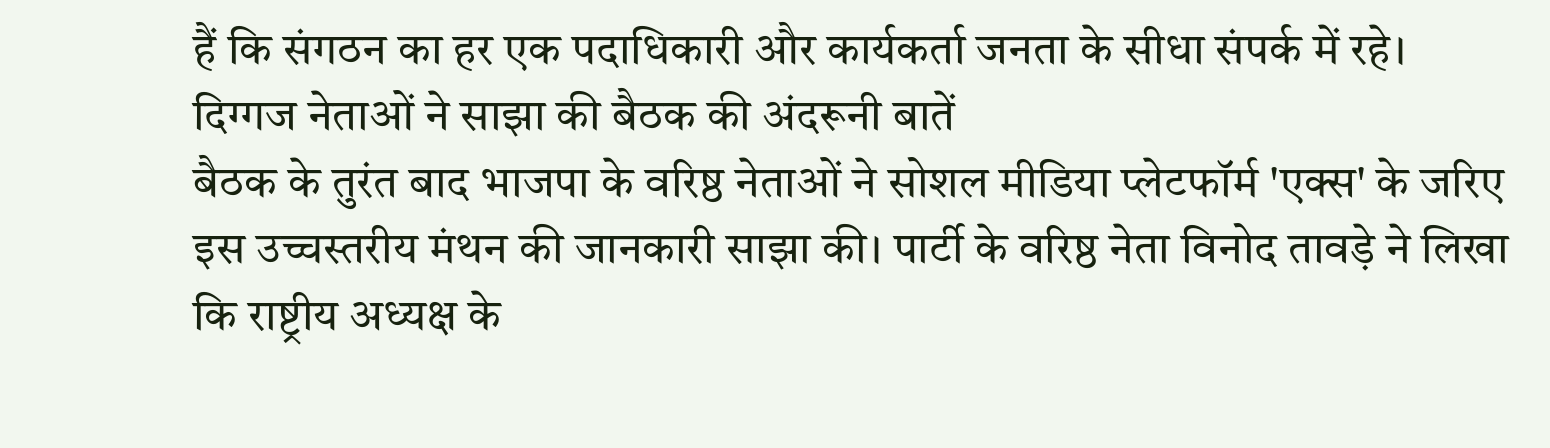हैं कि संगठन का हर एक पदाधिकारी और कार्यकर्ता जनता के सीधा संपर्क में रहे।
दिग्गज नेताओं ने साझा की बैठक की अंदरूनी बातें
बैठक के तुरंत बाद भाजपा के वरिष्ठ नेताओं ने सोशल मीडिया प्लेटफॉर्म 'एक्स' के जरिए इस उच्चस्तरीय मंथन की जानकारी साझा की। पार्टी के वरिष्ठ नेता विनोद तावड़े ने लिखा कि राष्ट्रीय अध्यक्ष के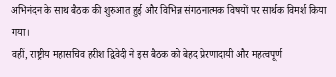अभिनंदन के साथ बैठक की शुरुआत हुई और विभिन्न संगठनात्मक विषयों पर सार्थक विमर्श किया गया।
वहीं, राष्ट्रीय महासचिव हरीश द्विवेदी ने इस बैठक को बेहद प्रेरणादायी और महत्वपूर्ण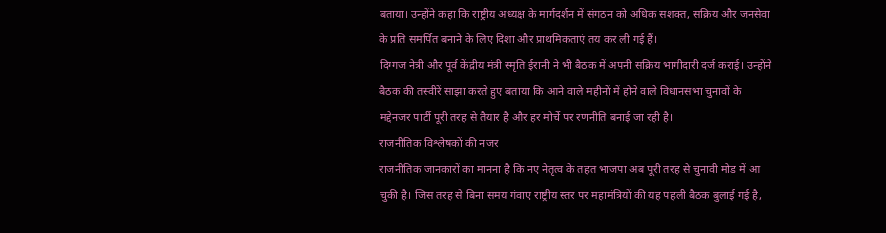बताया। उन्होंने कहा कि राष्ट्रीय अध्यक्ष के मार्गदर्शन में संगठन को अधिक सशक्त, सक्रिय और जनसेवा के प्रति समर्पित बनाने के लिए दिशा और प्राथमिकताएं तय कर ली गई हैं।
दिग्गज नेत्री और पूर्व केंद्रीय मंत्री स्मृति ईरानी ने भी बैठक में अपनी सक्रिय भागीदारी दर्ज कराई। उन्होंने बैठक की तस्वीरें साझा करते हुए बताया कि आने वाले महीनों में होने वाले विधानसभा चुनावों के मद्देनजर पार्टी पूरी तरह से तैयार है और हर मोर्चे पर रणनीति बनाई जा रही है।
राजनीतिक विश्लेषकों की नजर
राजनीतिक जानकारों का मानना है कि नए नेतृत्व के तहत भाजपा अब पूरी तरह से चुनावी मोड में आ चुकी है। जिस तरह से बिना समय गंवाए राष्ट्रीय स्तर पर महामंत्रियों की यह पहली बैठक बुलाई गई है,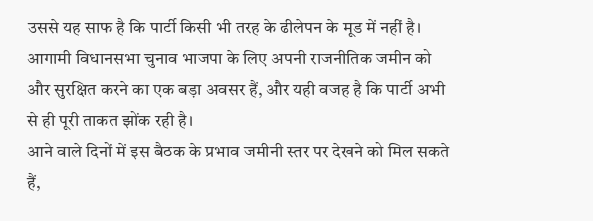उससे यह साफ है कि पार्टी किसी भी तरह के ढीलेपन के मूड में नहीं है। आगामी विधानसभा चुनाव भाजपा के लिए अपनी राजनीतिक जमीन को और सुरक्षित करने का एक बड़ा अवसर हैं, और यही वजह है कि पार्टी अभी से ही पूरी ताकत झोंक रही है।
आने वाले दिनों में इस बैठक के प्रभाव जमीनी स्तर पर देखने को मिल सकते हैं,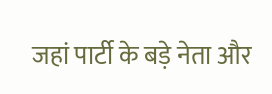जहां पार्टी के बड़े नेता और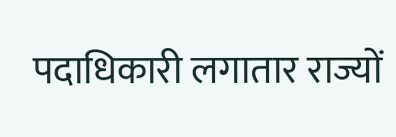पदाधिकारी लगातार राज्यों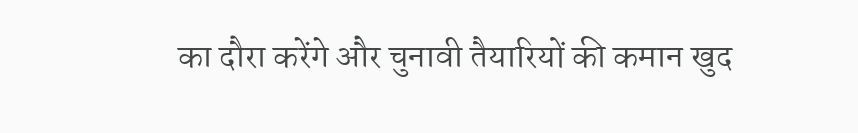का दौरा करेंगे और चुनावी तैयारियों की कमान खुद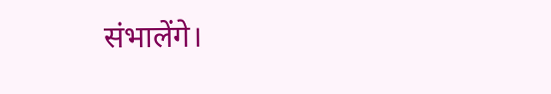संभालेंगे।